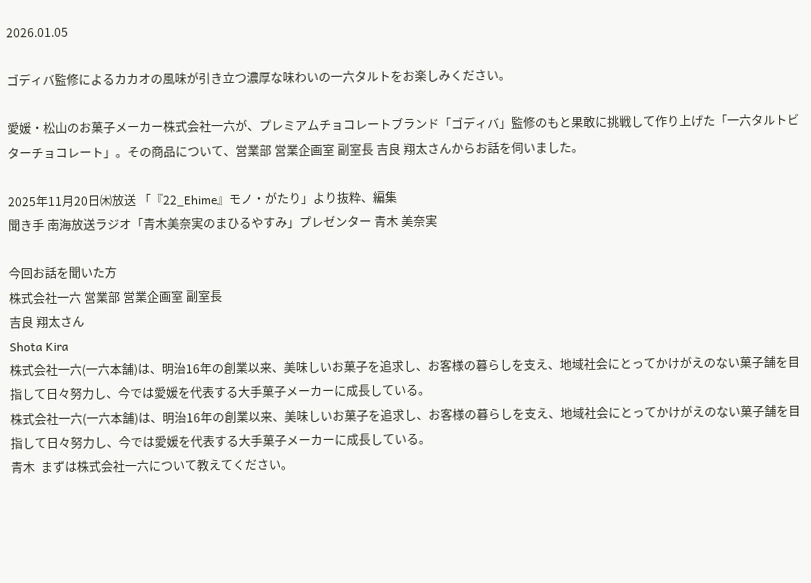2026.01.05

ゴディバ監修によるカカオの風味が引き立つ濃厚な味わいの一六タルトをお楽しみください。

愛媛・松山のお菓子メーカー株式会社一六が、プレミアムチョコレートブランド「ゴディバ」監修のもと果敢に挑戦して作り上げた「一六タルトビターチョコレート」。その商品について、営業部 営業企画室 副室長 吉良 翔太さんからお話を伺いました。

2025年11月20日㈭放送 「『22_Ehime』モノ・がたり」より抜粋、編集
聞き手 南海放送ラジオ「青木美奈実のまひるやすみ」プレゼンター 青木 美奈実

今回お話を聞いた方
株式会社一六 営業部 営業企画室 副室長
吉良 翔太さん
Shota Kira
株式会社一六(一六本舗)は、明治16年の創業以来、美味しいお菓子を追求し、お客様の暮らしを支え、地域社会にとってかけがえのない菓子舗を目指して日々努力し、今では愛媛を代表する大手菓子メーカーに成長している。
株式会社一六(一六本舗)は、明治16年の創業以来、美味しいお菓子を追求し、お客様の暮らしを支え、地域社会にとってかけがえのない菓子舗を目指して日々努力し、今では愛媛を代表する大手菓子メーカーに成長している。
青木  まずは株式会社一六について教えてください。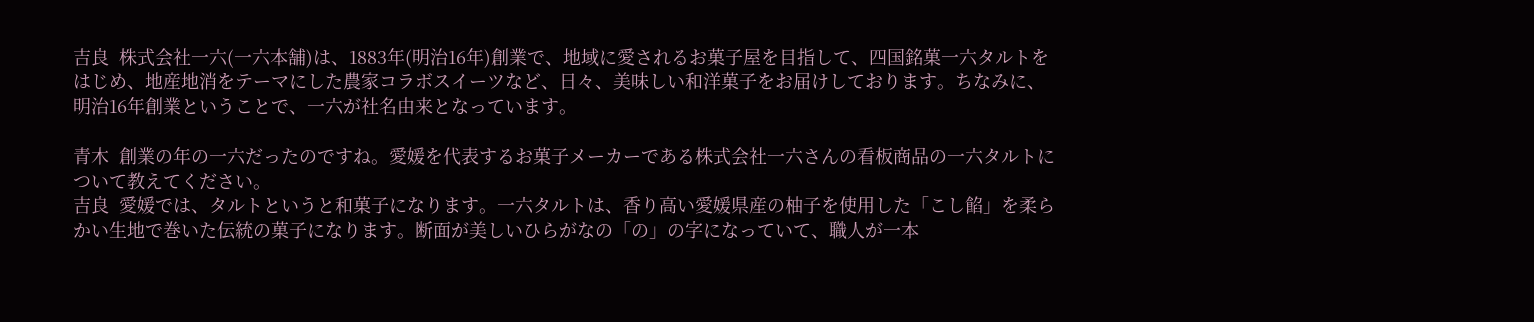吉良  株式会社一六(一六本舗)は、1883年(明治16年)創業で、地域に愛されるお菓子屋を目指して、四国銘菓一六タルトをはじめ、地産地消をテーマにした農家コラボスイーツなど、日々、美味しい和洋菓子をお届けしております。ちなみに、明治16年創業ということで、一六が社名由来となっています。

青木  創業の年の一六だったのですね。愛媛を代表するお菓子メーカーである株式会社一六さんの看板商品の一六タルトについて教えてください。
吉良  愛媛では、タルトというと和菓子になります。一六タルトは、香り高い愛媛県産の柚子を使用した「こし餡」を柔らかい生地で巻いた伝統の菓子になります。断面が美しいひらがなの「の」の字になっていて、職人が一本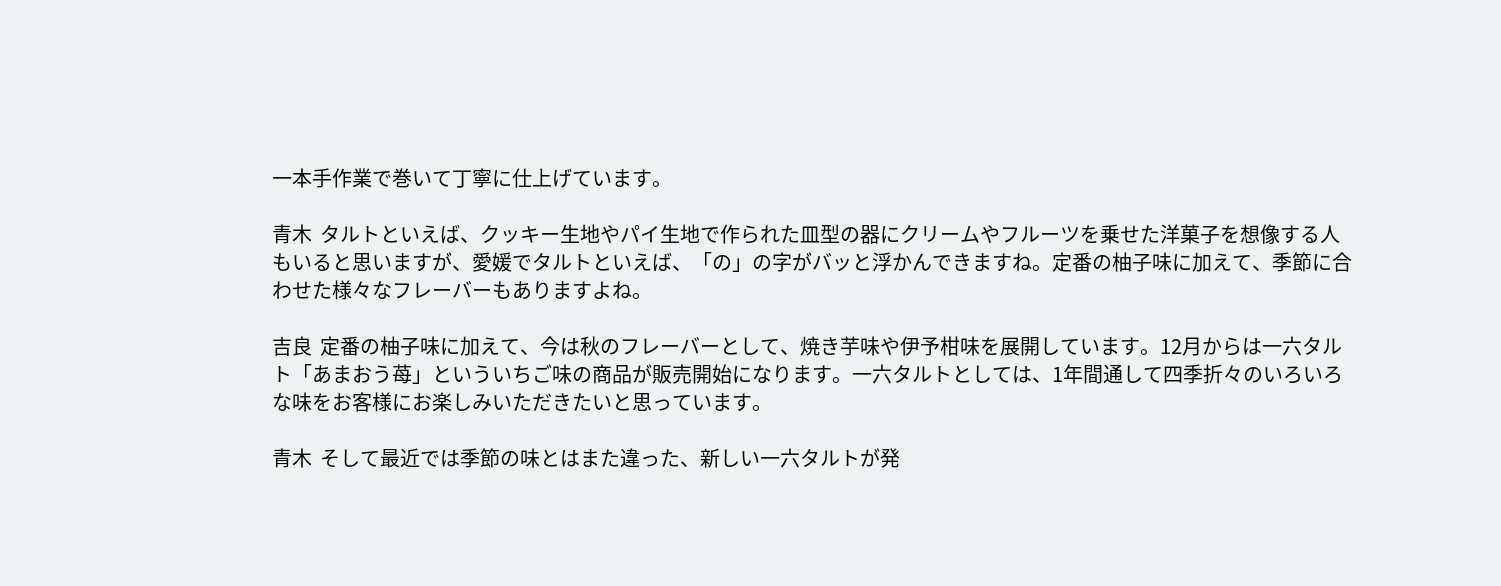一本手作業で巻いて丁寧に仕上げています。

青木  タルトといえば、クッキー生地やパイ生地で作られた皿型の器にクリームやフルーツを乗せた洋菓子を想像する人もいると思いますが、愛媛でタルトといえば、「の」の字がバッと浮かんできますね。定番の柚子味に加えて、季節に合わせた様々なフレーバーもありますよね。

吉良  定番の柚子味に加えて、今は秋のフレーバーとして、焼き芋味や伊予柑味を展開しています。12月からは一六タルト「あまおう苺」といういちご味の商品が販売開始になります。一六タルトとしては、1年間通して四季折々のいろいろな味をお客様にお楽しみいただきたいと思っています。

青木  そして最近では季節の味とはまた違った、新しい一六タルトが発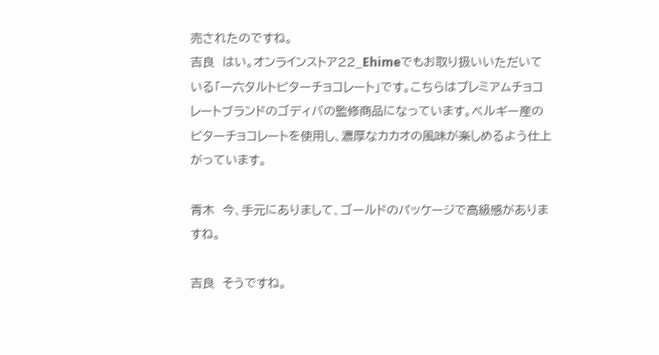売されたのですね。
吉良  はい。オンラインストア22_Ehimeでもお取り扱いいただいている「一六タルトピターチョコレート」です。こちらはプレミアムチョコレートブランドのゴディバの監修商品になっています。ベルギー産のビターチョコレートを使用し、濃厚なカカオの風味が楽しめるよう仕上がっています。

青木  今、手元にありまして、ゴールドのパッケージで高級感がありますね。

吉良  そうですね。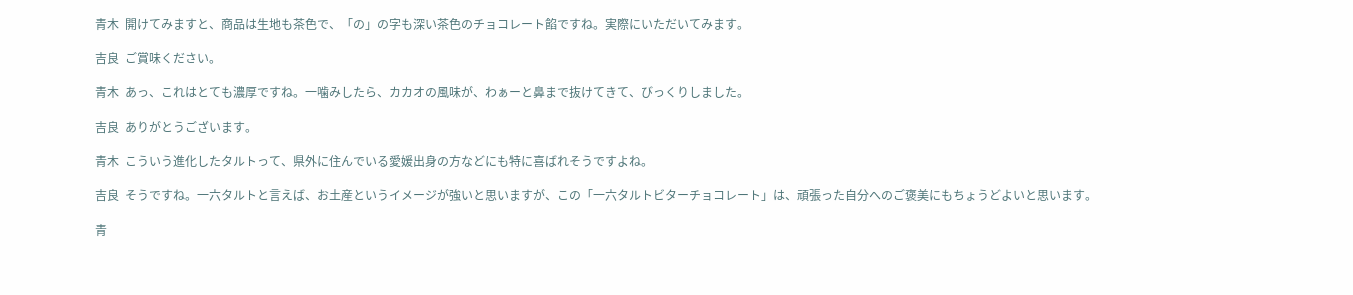青木  開けてみますと、商品は生地も茶色で、「の」の字も深い茶色のチョコレート餡ですね。実際にいただいてみます。

吉良  ご賞味ください。

青木  あっ、これはとても濃厚ですね。一噛みしたら、カカオの風味が、わぁーと鼻まで抜けてきて、びっくりしました。

吉良  ありがとうございます。

青木  こういう進化したタルトって、県外に住んでいる愛媛出身の方などにも特に喜ばれそうですよね。

吉良  そうですね。一六タルトと言えば、お土産というイメージが強いと思いますが、この「一六タルトビターチョコレート」は、頑張った自分へのご褒美にもちょうどよいと思います。

青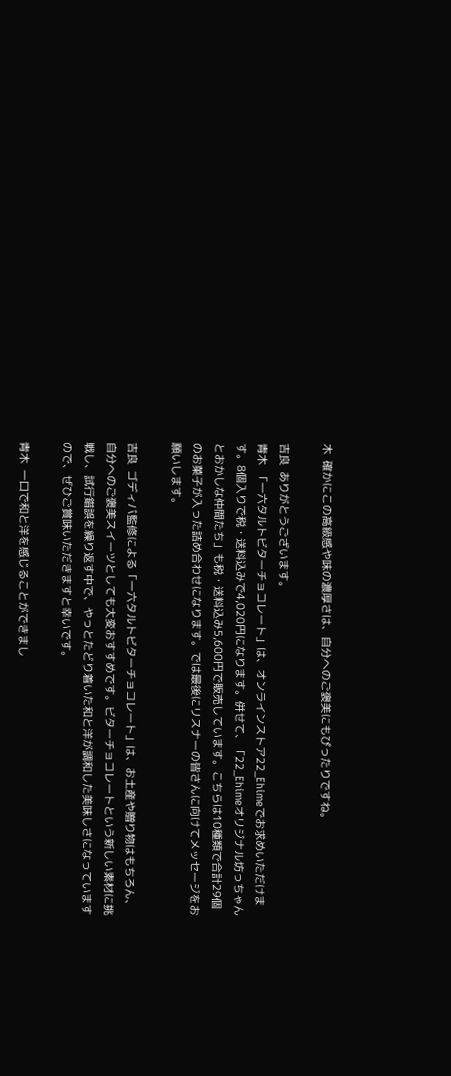木  確かにこの高級感や味の濃厚さは、自分へのご褒美にもぴったりですね。

吉良  ありがとうございます。
青木  「一六タルトビターチョコレート」は、オンラインストア22_Ehimeでお求めいただけます。8個入りで税・送料込みで4,020円になります。併せて、「22_Ehimeオリジナル坊っちゃんとおかしな仲間たち」も税・送料込み5,600円で販売しています。こちらは10種類で合計29個のお菓子が入った詰め合わせになります。では最後にリスナーの皆さんに向けてメッセージをお願いします。

吉良  ゴディバ監修による「一六タルトビターチョコレート」は、お土産や贈り物はもちろん、自分へのご褒美スイーツとしても大変おすすめです。ビターチョコレートという新しい素材に挑戦し、試行錯誤を繰り返す中で、やっとたどり着いた和と洋が調和した美味しさになっていますので、ぜひご賞味いただきますと幸いです。

青木  一口で和と洋を感じることができまし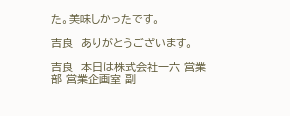た。美味しかったです。

吉良  ありがとうございます。

吉良  本日は株式会社一六 営業部 営業企画室 副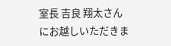室長 吉良 翔太さんにお越しいただきま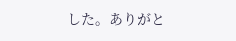した。ありがと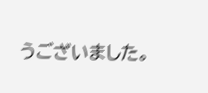うございました。